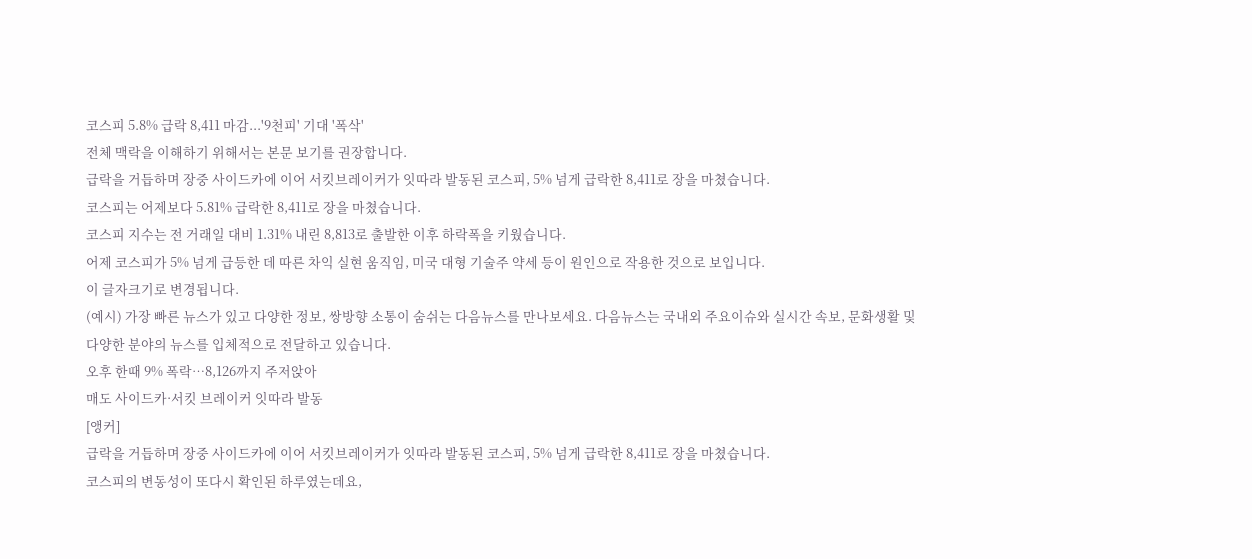코스피 5.8% 급락 8,411 마감...'9천피' 기대 '폭삭'
전체 맥락을 이해하기 위해서는 본문 보기를 권장합니다.
급락을 거듭하며 장중 사이드카에 이어 서킷브레이커가 잇따라 발동된 코스피, 5% 넘게 급락한 8,411로 장을 마쳤습니다.
코스피는 어제보다 5.81% 급락한 8,411로 장을 마쳤습니다.
코스피 지수는 전 거래일 대비 1.31% 내린 8,813로 출발한 이후 하락폭을 키웠습니다.
어제 코스피가 5% 넘게 급등한 데 따른 차익 실현 움직임, 미국 대형 기술주 약세 등이 원인으로 작용한 것으로 보입니다.
이 글자크기로 변경됩니다.
(예시) 가장 빠른 뉴스가 있고 다양한 정보, 쌍방향 소통이 숨쉬는 다음뉴스를 만나보세요. 다음뉴스는 국내외 주요이슈와 실시간 속보, 문화생활 및 다양한 분야의 뉴스를 입체적으로 전달하고 있습니다.
오후 한때 9% 폭락…8,126까지 주저앉아
매도 사이드카·서킷 브레이커 잇따라 발동
[앵커]
급락을 거듭하며 장중 사이드카에 이어 서킷브레이커가 잇따라 발동된 코스피, 5% 넘게 급락한 8,411로 장을 마쳤습니다.
코스피의 변동성이 또다시 확인된 하루였는데요,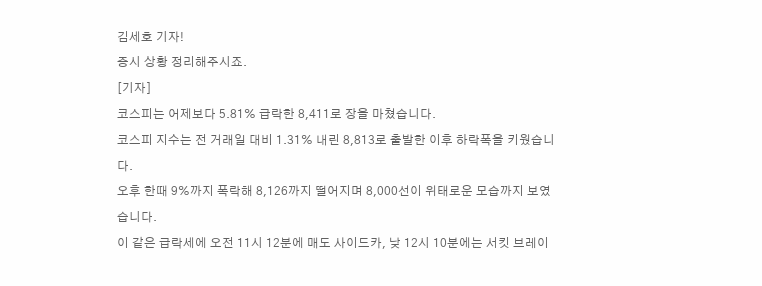김세호 기자!
증시 상황 정리해주시죠.
[기자]
코스피는 어제보다 5.81% 급락한 8,411로 장을 마쳤습니다.
코스피 지수는 전 거래일 대비 1.31% 내린 8,813로 출발한 이후 하락폭을 키웠습니다.
오후 한때 9%까지 폭락해 8,126까지 떨어지며 8,000선이 위태로운 모습까지 보였습니다.
이 같은 급락세에 오전 11시 12분에 매도 사이드카, 낮 12시 10분에는 서킷 브레이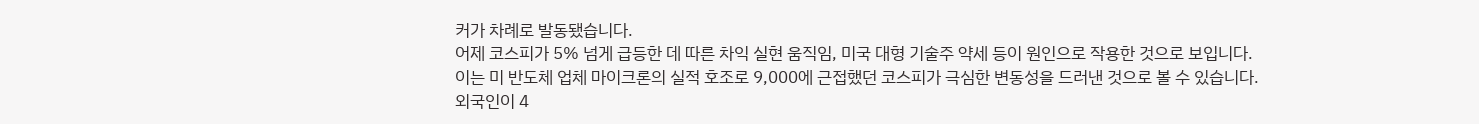커가 차례로 발동됐습니다.
어제 코스피가 5% 넘게 급등한 데 따른 차익 실현 움직임, 미국 대형 기술주 약세 등이 원인으로 작용한 것으로 보입니다.
이는 미 반도체 업체 마이크론의 실적 호조로 9,000에 근접했던 코스피가 극심한 변동성을 드러낸 것으로 볼 수 있습니다.
외국인이 4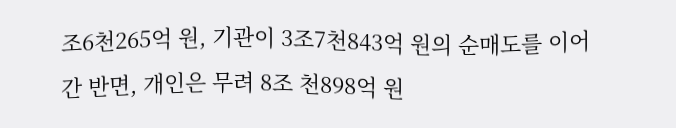조6천265억 원, 기관이 3조7천843억 원의 순매도를 이어간 반면, 개인은 무려 8조 천898억 원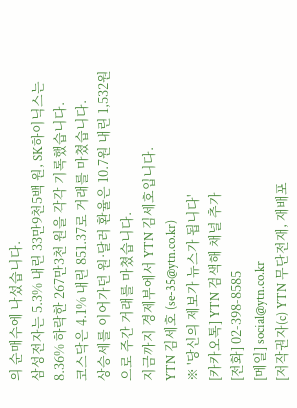의 순매수에 나섰습니다.
삼성전자는 5.3% 내린 33만9천5백 원, SK하이닉스는 8.36% 하락한 267만3천 원을 각각 기록했습니다.
코스닥은 4.1% 내린 851.37로 거래를 마쳤습니다.
상승세를 이어가던 원·달러 환율은 10.7원 내린 1,532원으로 주간 거래를 마쳤습니다.
지금까지 경제부에서 YTN 김세호입니다.
YTN 김세호 (se-35@ytn.co.kr)
※ '당신의 제보가 뉴스가 됩니다'
[카카오톡] YTN 검색해 채널 추가
[전화] 02-398-8585
[메일] social@ytn.co.kr
[저작권자(c) YTN 무단전재, 재배포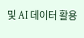및 AI 데이터 활용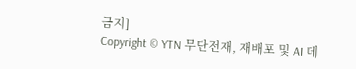금지]
Copyright © YTN 무단전재, 재배포 및 AI 데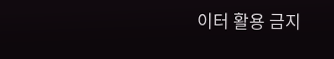이터 활용 금지